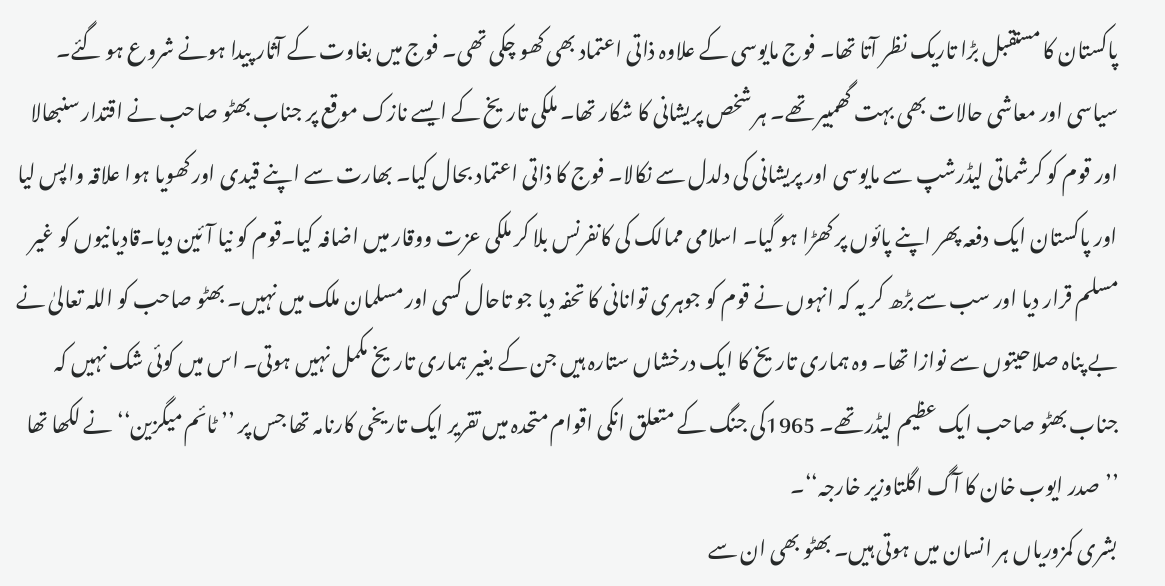پاکستان کا مستقبل بڑا تاریک نظر آتا تھا۔ فوج مایوسی کے علاوہ ذاتی اعتماد بھی کھو چکی تھی۔ فوج میں بغاوت کے آثار پیدا ہونے شروع ہو گئے۔ سیاسی اور معاشی حالات بھی بہت گھمبیر تھے۔ ہر شخص پریشانی کا شکار تھا۔ ملکی تاریخ کے ایسے نازک موقع پر جناب بھٹو صاحب نے اقتدار سنبھالا اور قوم کو کرشماتی لیڈرشپ سے مایوسی اور پریشانی کی دلدل سے نکالا۔ فوج کا ذاتی اعتماد بحال کیا۔ بھارت سے اپنے قیدی اور کھویا ہوا علاقہ واپس لیا اور پاکستان ایک دفعہ پھر اپنے پائوں پر کھڑا ہو گیا۔ اسلامی ممالک کی کانفرنس بلا کر ملکی عزت ووقار میں اضافہ کیا۔قوم کو نیا آئین دیا۔قادیانیوں کو غیر مسلم قرار دیا اور سب سے بڑھ کر یہ کہ انہوں نے قوم کو جوہری توانانی کا تحفہ دیا جو تاحال کسی اور مسلمان ملک میں نہیں۔ بھٹو صاحب کو اللہ تعالیٰ نے بے پناہ صلاحیتوں سے نوازا تھا۔ وہ ہماری تاریخ کا ایک درخشاں ستارہ ہیں جن کے بغیر ہماری تاریخ مکمل نہیں ہوتی۔ اس میں کوئی شک نہیں کہ جناب بھٹو صاحب ایک عظیم لیڈر تھے۔ 1965کی جنگ کے متعلق انکی اقوام متحدہ میں تقریر ایک تاریخی کارنامہ تھا جس پر ’’ ٹائم میگزین‘‘ نے لکھا تھا ’’صدر ایوب خان کا آگ اگلتاوزیر خارجہ‘‘۔
بشری کمزوریاں ہر انسان میں ہوتی ہیں۔ بھٹو بھی ان سے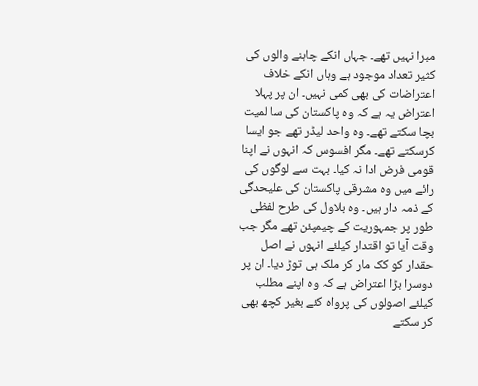مبرا نہیں تھے۔ جہاں انکے چاہنے والوں کی کثیر تعداد موجود ہے وہاں انکے خلاف اعتراضات کی بھی کمی نہیں۔ ان پر پہلا اعتراض یہ ہے کہ وہ پاکستان کی سا لمیت بچا سکتے تھے۔ وہ واحد لیڈر تھے جو ایسا کرسکتے تھے۔ مگر افسوس کہ انہوں نے اپنا قومی فرض ادا نہ کیا۔ بہت سے لوگوں کی رائے میں وہ مشرقی پاکستان کی علیحدگی کے ذمہ دار ہیں۔ وہ بلاول کی طرح لفظی طور پر جمہوریت کے چیمپئن تھے مگر جب وقت آیا تو اقتدار کیلئے انہوں نے اصل حقدار کو کک مار کر ملک ہی توڑ دیا۔ ان پر دوسرا بڑا اعتراض ہے کہ وہ اپنے مطلب کیلئے اصولوں کی پرواہ کئے بغیر کچھ بھی کر سکتے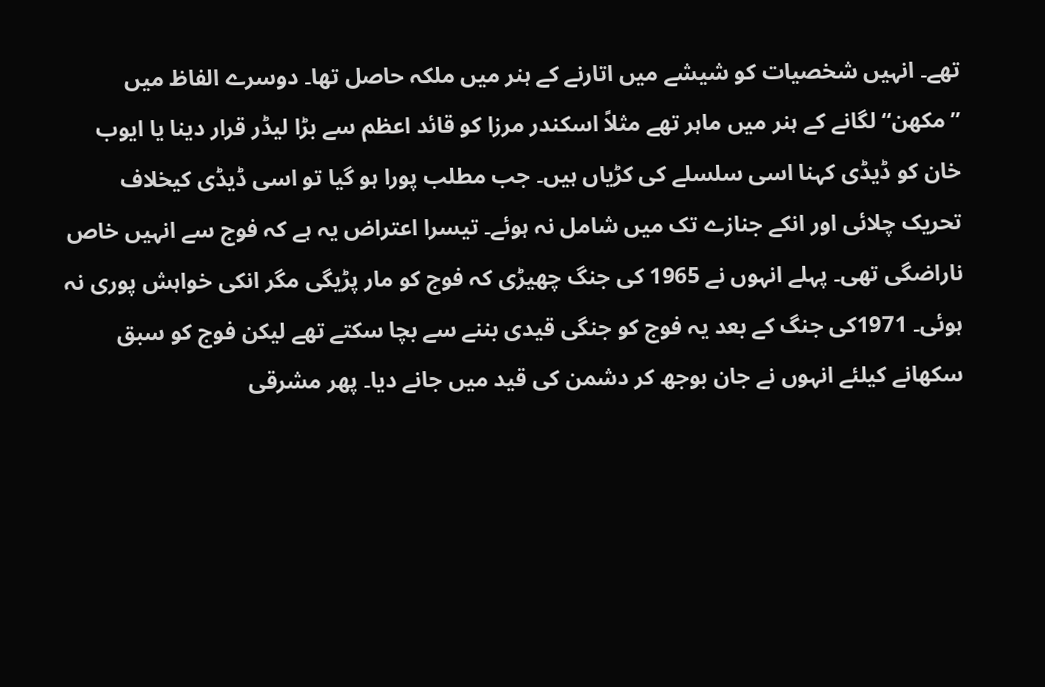تھے۔ انہیں شخصیات کو شیشے میں اتارنے کے ہنر میں ملکہ حاصل تھا۔ دوسرے الفاظ میں ’’مکھن‘‘ لگانے کے ہنر میں ماہر تھے مثلاً اسکندر مرزا کو قائد اعظم سے بڑا لیڈر قرار دینا یا ایوب خان کو ڈیڈی کہنا اسی سلسلے کی کڑیاں ہیں۔ جب مطلب پورا ہو گیا تو اسی ڈیڈی کیخلاف تحریک چلائی اور انکے جنازے تک میں شامل نہ ہوئے۔ تیسرا اعتراض یہ ہے کہ فوج سے انہیں خاص ناراضگی تھی۔ پہلے انہوں نے 1965 کی جنگ چھیڑی کہ فوج کو مار پڑیگی مگر انکی خواہش پوری نہ ہوئی۔ 1971کی جنگ کے بعد یہ فوج کو جنگی قیدی بننے سے بچا سکتے تھے لیکن فوج کو سبق سکھانے کیلئے انہوں نے جان بوجھ کر دشمن کی قید میں جانے دیا۔ پھر مشرقی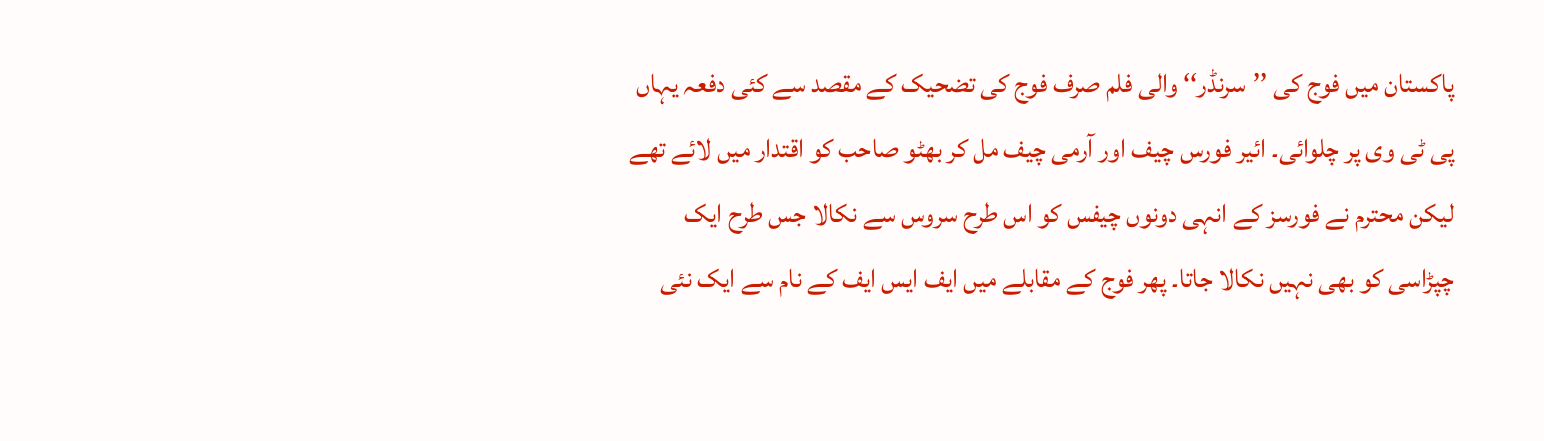پاکستان میں فوج کی ’’سرنڈر‘‘ والی فلم صرف فوج کی تضحیک کے مقصد سے کئی دفعہ یہاں پی ٹی وی پر چلوائی۔ ائیر فورس چیف اور آرمی چیف مل کر بھٹو صاحب کو اقتدار میں لائے تھے لیکن محترم نے فورسز کے انہی دونوں چیفس کو اس طرح سروس سے نکالا جس طرح ایک چپڑاسی کو بھی نہیں نکالا جاتا۔ پھر فوج کے مقابلے میں ایف ایس ایف کے نام سے ایک نئی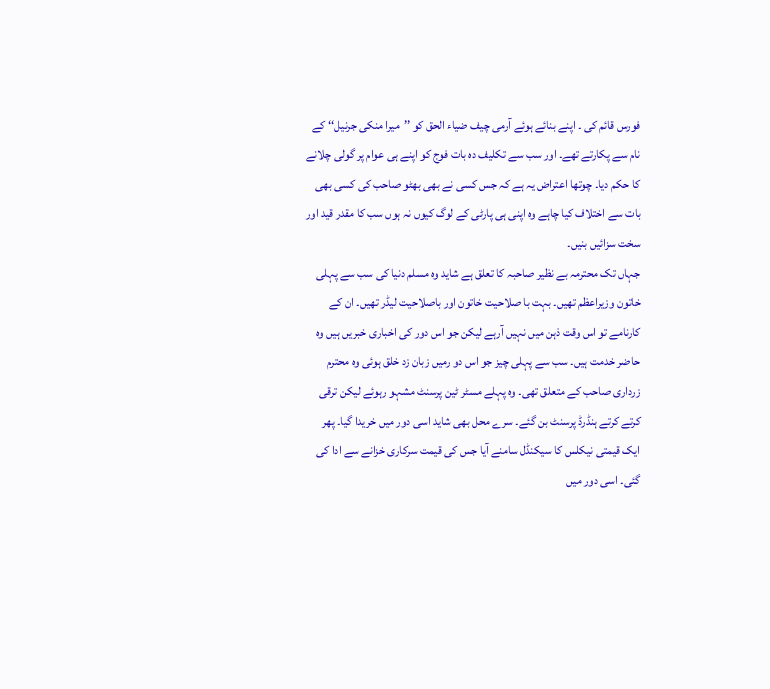فورس قائم کی ۔ اپنے بنائے ہوئے آرمی چیف ضیاء الحق کو ’’میرا منکی جرنیل‘‘ کے نام سے پکارتے تھے۔ اور سب سے تکلیف دہ بات فوج کو اپنے ہی عوام پر گولی چلانے کا حکم دیا۔ چوتھا اعتراض یہ ہے کہ جس کسی نے بھی بھٹو صاحب کی کسی بھی بات سے اختلاف کیا چاہے وہ اپنی ہی پارٹی کے لوگ کیوں نہ ہوں سب کا مقدر قید اور سخت سزائیں بنیں۔
جہاں تک محترمہ بے نظیر صاحبہ کا تعلق ہے شاید وہ مسلم دنیا کی سب سے پہلی خاتون وزیراعظم تھیں۔ بہت با صلاحیت خاتون اور باصلاحیت لیڈر تھیں۔ ان کے کارنامے تو اس وقت ذہن میں نہیں آرہے لیکن جو اس دور کی اخباری خبریں ہیں وہ حاضر خدمت ہیں۔ سب سے پہلی چیز جو اس دو رمیں زبان زد خلق ہوئی وہ محترم زرداری صاحب کے متعلق تھی۔ وہ پہلے مسٹر ٹین پرسنٹ مشہو رہوئے لیکن ترقی کرتے کرتے ہنڈرڈ پرسنٹ بن گئے۔ سرے محل بھی شاید اسی دور میں خریدا گیا۔ پھر ایک قیمتی نیکلس کا سیکنڈل سامنے آیا جس کی قیمت سرکاری خزانے سے ادا کی گئی۔ اسی دور میں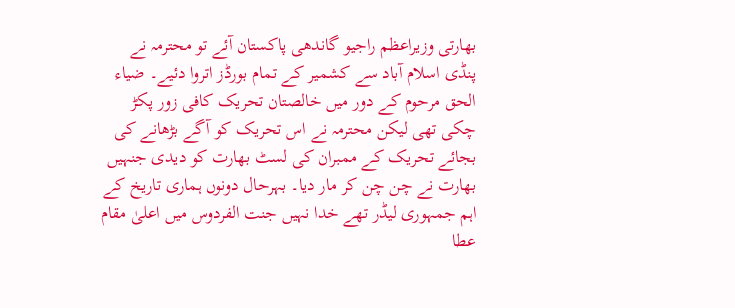بھارتی وزیراعظم راجیو گاندھی پاکستان آئے تو محترمہ نے پنڈی اسلام آباد سے کشمیر کے تمام بورڈز اتروا دئیے۔ ضیاء الحق مرحوم کے دور میں خالصتان تحریک کافی زور پکڑ چکی تھی لیکن محترمہ نے اس تحریک کو آگے بڑھانے کی بجائے تحریک کے ممبران کی لسٹ بھارت کو دیدی جنہیں بھارت نے چن چن کر مار دیا۔ بہرحال دونوں ہماری تاریخ کے اہم جمہوری لیڈر تھے خدا نہیں جنت الفردوس میں اعلیٰ مقام عطا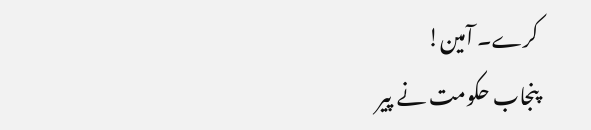کرے۔ آمین!
پنجاب حکومت نے پیر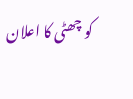کو چھٹی کا اعلان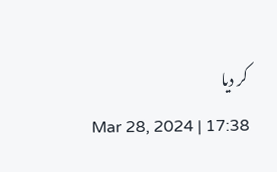کر دیا
Mar 28, 2024 | 17:38